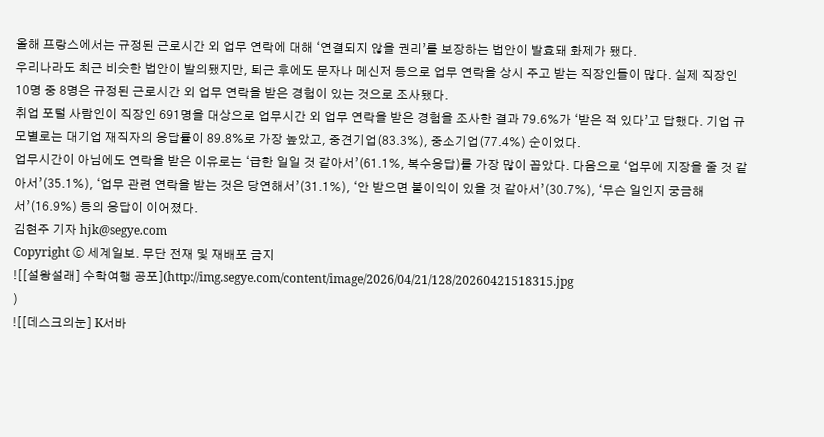올해 프랑스에서는 규정된 근로시간 외 업무 연락에 대해 ‘연결되지 않을 권리’를 보장하는 법안이 발효돼 화제가 됐다.
우리나라도 최근 비슷한 법안이 발의됐지만, 퇴근 후에도 문자나 메신저 등으로 업무 연락을 상시 주고 받는 직장인들이 많다. 실제 직장인 10명 중 8명은 규정된 근로시간 외 업무 연락을 받은 경험이 있는 것으로 조사됐다.
취업 포털 사람인이 직장인 691명을 대상으로 업무시간 외 업무 연락을 받은 경험을 조사한 결과 79.6%가 ‘받은 적 있다’고 답했다. 기업 규모별로는 대기업 재직자의 응답률이 89.8%로 가장 높았고, 중견기업(83.3%), 중소기업(77.4%) 순이었다.
업무시간이 아님에도 연락을 받은 이유로는 ‘급한 일일 것 같아서’(61.1%, 복수응답)를 가장 많이 꼽았다. 다음으로 ‘업무에 지장을 줄 것 같아서’(35.1%), ‘업무 관련 연락을 받는 것은 당연해서’(31.1%), ‘안 받으면 불이익이 있을 것 같아서’(30.7%), ‘무슨 일인지 궁금해서’(16.9%) 등의 응답이 이어졌다.
김현주 기자 hjk@segye.com
Copyright ⓒ 세계일보. 무단 전재 및 재배포 금지
![[설왕설래] 수학여행 공포](http://img.segye.com/content/image/2026/04/21/128/20260421518315.jpg
)
![[데스크의눈] K서바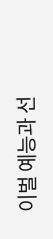이벌 예능과 선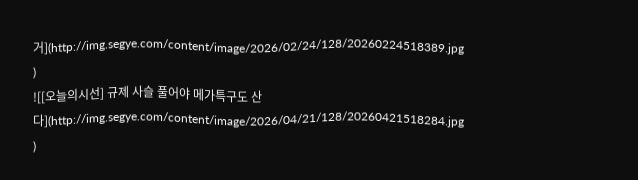거](http://img.segye.com/content/image/2026/02/24/128/20260224518389.jpg
)
![[오늘의시선] 규제 사슬 풀어야 메가특구도 산다](http://img.segye.com/content/image/2026/04/21/128/20260421518284.jpg
)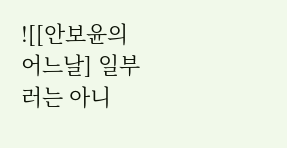![[안보윤의어느날] 일부러는 아니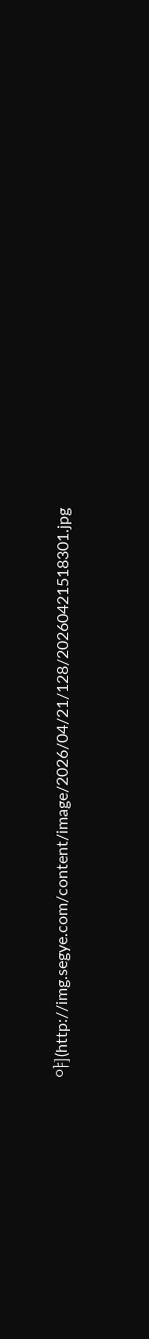야](http://img.segye.com/content/image/2026/04/21/128/20260421518301.jpg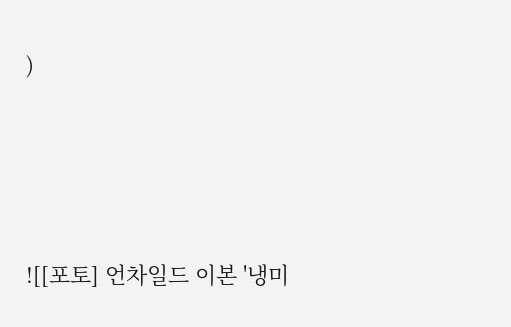)





![[포토] 언차일드 이본 '냉미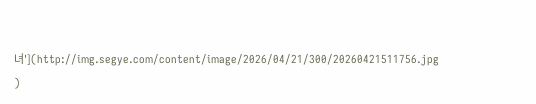녀'](http://img.segye.com/content/image/2026/04/21/300/20260421511756.jpg
)